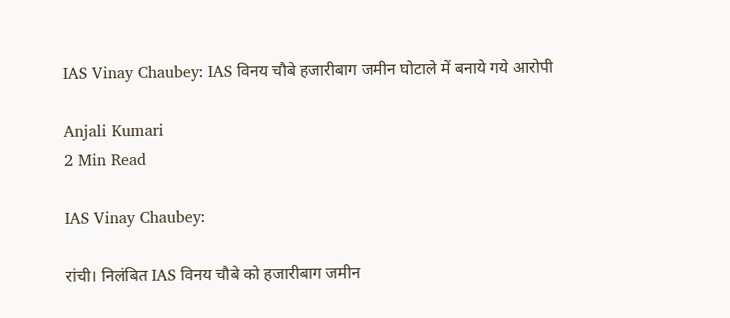IAS Vinay Chaubey: IAS विनय चौबे हजारीबाग जमीन घोटाले में बनाये गये आरोपी

Anjali Kumari
2 Min Read

IAS Vinay Chaubey:

रांची। निलंबित IAS विनय चौबे को हजारीबाग जमीन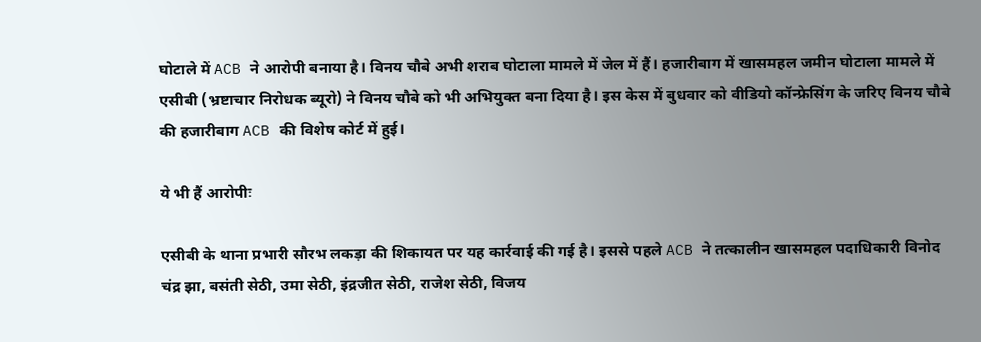घोटाले में ACB ने आरोपी बनाया है। विनय चौबे अभी शराब घोटाला मामले में जेल में हैं। हजारीबाग में खासमहल जमीन घोटाला मामले में एसीबी (भ्रष्टाचार निरोधक ब्यूरो) ने विनय चौबे को भी अभियुक्त बना दिया है। इस केस में बुधवार को वीडियो कॉन्फ्रेसिंग के जरिए विनय चौबे की हजारीबाग ACB की विशेष कोर्ट में हुई।

ये भी हैं आरोपीः

एसीबी के थाना प्रभारी सौरभ लकड़ा की शिकायत पर यह कार्रवाई की गई है। इससे पहले ACB ने तत्कालीन खासमहल पदाधिकारी विनोद चंद्र झा, बसंती सेठी, उमा सेठी, इंद्रजीत सेठी, राजेश सेठी, विजय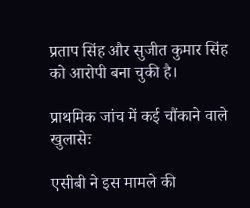प्रताप सिंह और सुजीत कुमार सिंह को आरोपी बना चुकी है।

प्राथमिक जांच में कई चौंकाने वाले खुलासेः

एसीबी ने इस मामले की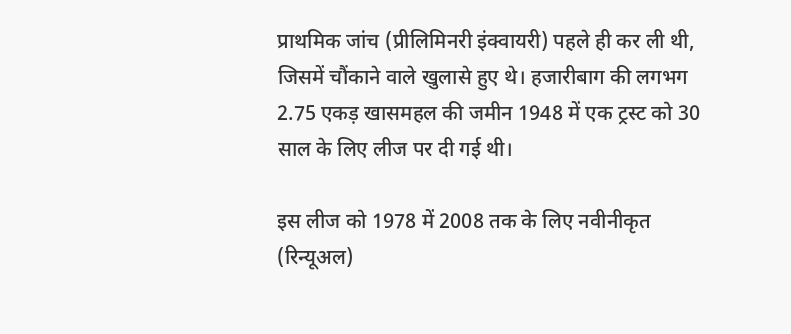प्राथमिक जांच (प्रीलिमिनरी इंक्वायरी) पहले ही कर ली थी, जिसमें चौंकाने वाले खुलासे हुए थे। हजारीबाग की लगभग 2.75 एकड़ खासमहल की जमीन 1948 में एक ट्रस्ट को 30 साल के लिए लीज पर दी गई थी।

इस लीज को 1978 में 2008 तक के लिए नवीनीकृत (रिन्यूअल)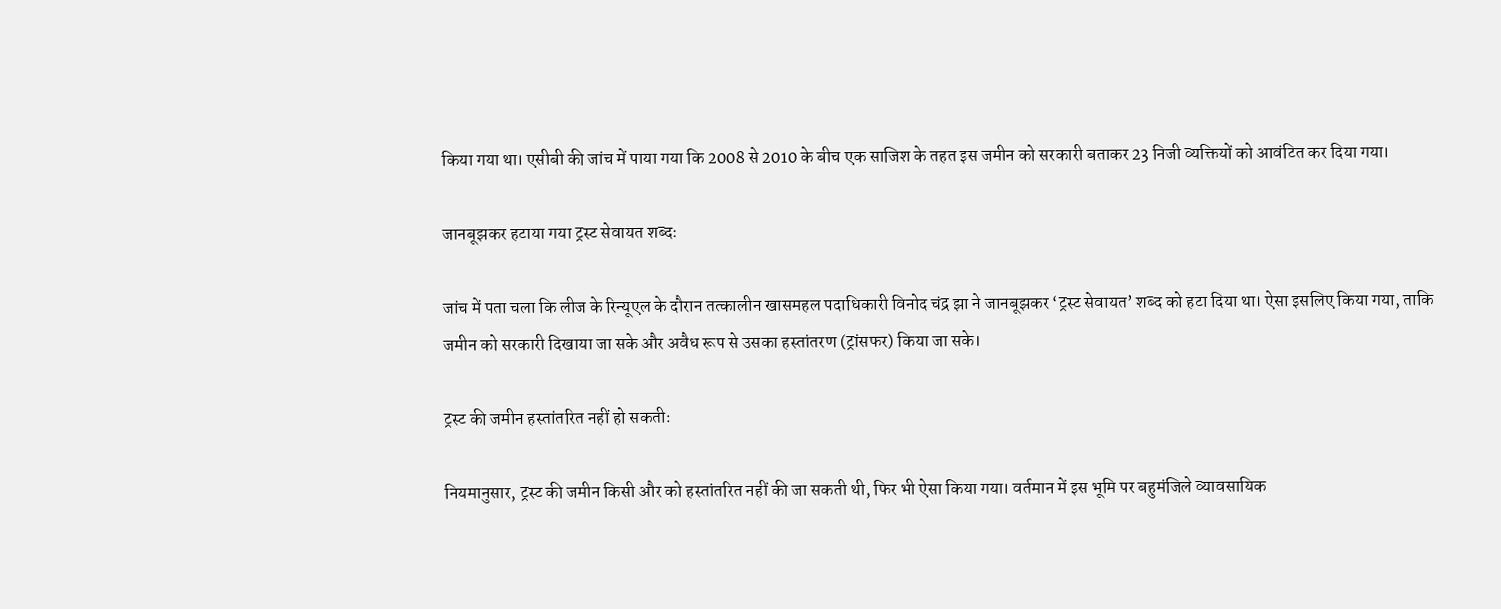किया गया था। एसीबी की जांच में पाया गया कि 2008 से 2010 के बीच एक साजिश के तहत इस जमीन को सरकारी बताकर 23 निजी व्यक्तियों को आवंटित कर दिया गया।

जानबूझकर हटाया गया ट्रस्ट सेवायत शब्दः

जांच में पता चला कि लीज के रिन्यूएल के दौरान तत्कालीन खासमहल पदाधिकारी विनोद चंद्र झा ने जानबूझकर ‘ट्रस्ट सेवायत’ शब्द को हटा दिया था। ऐसा इसलिए किया गया, ताकि जमीन को सरकारी दिखाया जा सके और अवैध रूप से उसका हस्तांतरण (ट्रांसफर) किया जा सके।

ट्रस्ट की जमीन हस्तांतरित नहीं हो सकतीः

नियमानुसार, ट्रस्ट की जमीन किसी और को हस्तांतरित नहीं की जा सकती थी, फिर भी ऐसा किया गया। वर्तमान में इस भूमि पर बहुमंजिले व्यावसायिक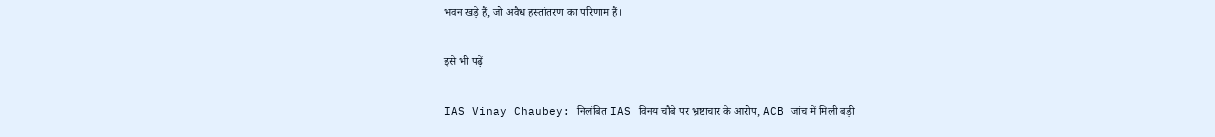भवन खड़े हैं, जो अवैध हस्तांतरण का परिणाम हैं।

इसे भी पढ़ें

IAS Vinay Chaubey: निलंबित IAS विनय चौबे पर भ्रष्टाचार के आरोप, ACB जांच में मिली बड़ी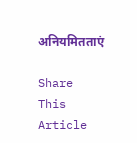अनियमितताएं

Share This Article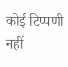कोई टिप्पणी नहीं